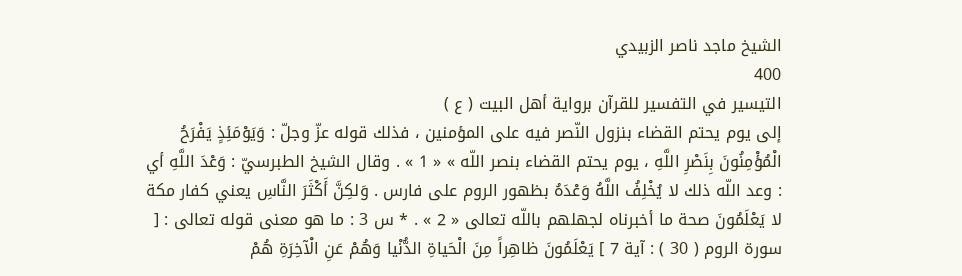الشيخ ماجد ناصر الزبيدي
400
التيسير في التفسير للقرآن برواية أهل البيت ( ع )
إلى يوم يحتم القضاء بنزول النّصر فيه على المؤمنين ، فذلك قوله عزّ وجلّ : وَيَوْمَئِذٍ يَفْرَحُ الْمُؤْمِنُونَ بِنَصْرِ اللَّهِ ، يوم يحتم القضاء بنصر اللّه » « 1 » . وقال الشيخ الطبرسيّ : وَعْدَ اللَّهِ أي : وعد اللّه ذلك لا يُخْلِفُ اللَّهُ وَعْدَهُ بظهور الروم على فارس . وَلكِنَّ أَكْثَرَ النَّاسِ يعني كفار مكة لا يَعْلَمُونَ صحة ما أخبرناه لجهلهم باللّه تعالى « 2 » . * س 3 : ما هو معنى قوله تعالى : [ سورة الروم ( 30 ) : آية 7 ] يَعْلَمُونَ ظاهِراً مِنَ الْحَياةِ الدُّنْيا وَهُمْ عَنِ الْآخِرَةِ هُمْ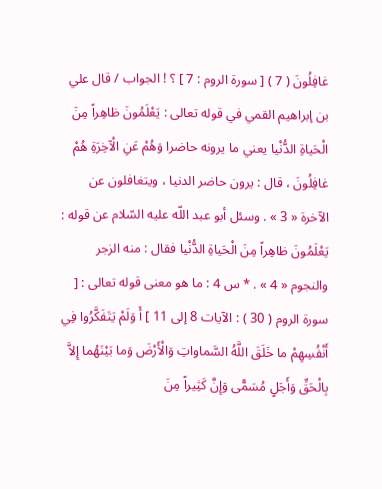غافِلُونَ ( 7 ) [ سورة الروم : 7 ] ؟ ! الجواب / قال علي بن إبراهيم القمي في قوله تعالى : يَعْلَمُونَ ظاهِراً مِنَ الْحَياةِ الدُّنْيا يعني ما يرونه حاضرا وَهُمْ عَنِ الْآخِرَةِ هُمْ غافِلُونَ ، قال : يرون حاضر الدنيا ، ويتغافلون عن الآخرة « 3 » . وسئل أبو عبد اللّه عليه السّلام عن قوله : يَعْلَمُونَ ظاهِراً مِنَ الْحَياةِ الدُّنْيا فقال : منه الزجر والنجوم « 4 » . * س 4 : ما هو معنى قوله تعالى : [ سورة الروم ( 30 ) : الآيات 8 إلى 11 ] أَ وَلَمْ يَتَفَكَّرُوا فِي أَنْفُسِهِمْ ما خَلَقَ اللَّهُ السَّماواتِ وَالْأَرْضَ وَما بَيْنَهُما إِلاَّ بِالْحَقِّ وَأَجَلٍ مُسَمًّى وَإِنَّ كَثِيراً مِنَ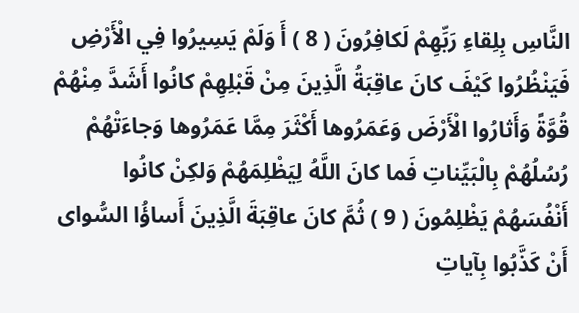النَّاسِ بِلِقاءِ رَبِّهِمْ لَكافِرُونَ ( 8 ) أَ وَلَمْ يَسِيرُوا فِي الْأَرْضِ فَيَنْظُرُوا كَيْفَ كانَ عاقِبَةُ الَّذِينَ مِنْ قَبْلِهِمْ كانُوا أَشَدَّ مِنْهُمْ قُوَّةً وَأَثارُوا الْأَرْضَ وَعَمَرُوها أَكْثَرَ مِمَّا عَمَرُوها وَجاءَتْهُمْ رُسُلُهُمْ بِالْبَيِّناتِ فَما كانَ اللَّهُ لِيَظْلِمَهُمْ وَلكِنْ كانُوا أَنْفُسَهُمْ يَظْلِمُونَ ( 9 ) ثُمَّ كانَ عاقِبَةَ الَّذِينَ أَساؤُا السُّواى أَنْ كَذَّبُوا بِآياتِ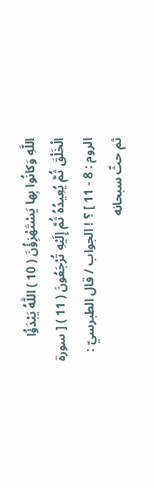اللَّهِ وَكانُوا بِها يَسْتَهْزِؤُنَ ( 10 ) اللَّهُ يَبْدَؤُا الْخَلْقَ ثُمَّ يُعِيدُهُ ثُمَّ إِلَيْهِ تُرْجَعُونَ ( 11 ) [ سورة الروم : 8 - 11 ] ؟ ! الجواب / قال الطبرسيّ : ثم حثّ سبحانه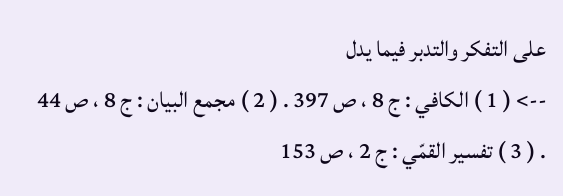على التفكر والتدبر فيما يدل
--> ( 1 ) الكافي : ج 8 ، ص 397 . ( 2 ) مجمع البيان : ج 8 ، ص 44 . ( 3 ) تفسير القمّي : ج 2 ، ص 153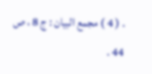. ( 4 ) مجمع البيان : ج 8 ، ص 44 .